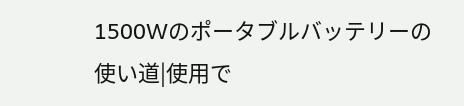1500Wのポータブルバッテリーの使い道|使用で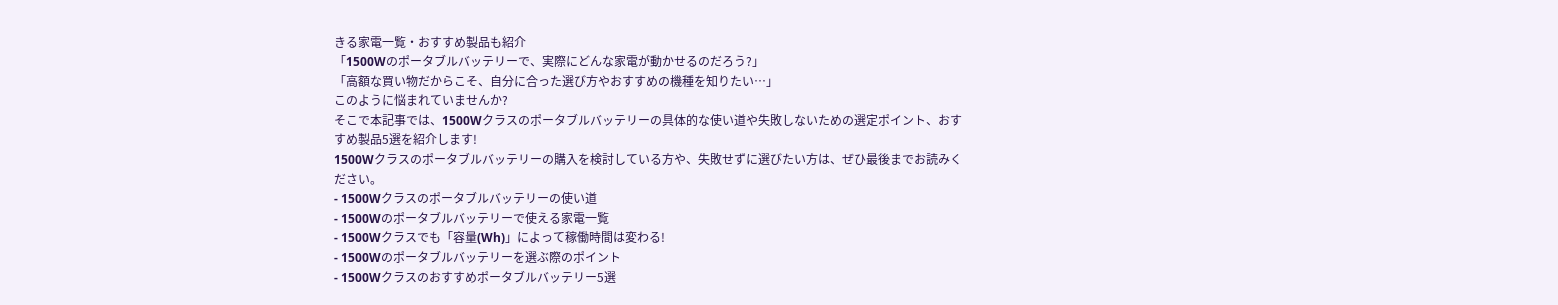きる家電一覧・おすすめ製品も紹介
「1500Wのポータブルバッテリーで、実際にどんな家電が動かせるのだろう?」
「高額な買い物だからこそ、自分に合った選び方やおすすめの機種を知りたい…」
このように悩まれていませんか?
そこで本記事では、1500Wクラスのポータブルバッテリーの具体的な使い道や失敗しないための選定ポイント、おすすめ製品5選を紹介します!
1500Wクラスのポータブルバッテリーの購入を検討している方や、失敗せずに選びたい方は、ぜひ最後までお読みください。
- 1500Wクラスのポータブルバッテリーの使い道
- 1500Wのポータブルバッテリーで使える家電一覧
- 1500Wクラスでも「容量(Wh)」によって稼働時間は変わる!
- 1500Wのポータブルバッテリーを選ぶ際のポイント
- 1500Wクラスのおすすめポータブルバッテリー5選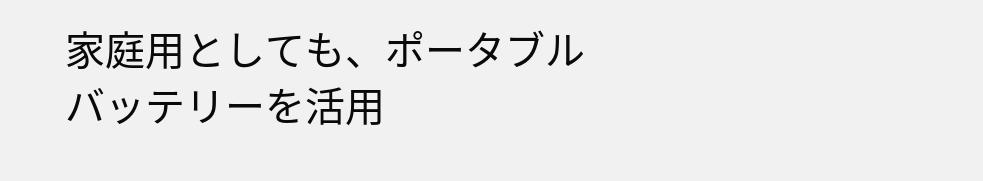家庭用としても、ポータブルバッテリーを活用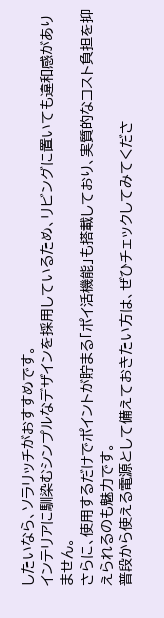したいなら、ソラリッチがおすすめです。
インテリアに馴染むシンプルなデザインを採用しているため、リビングに置いても違和感がありません。
さらに、使用するだけでポイントが貯まる「ポイ活機能」も搭載しており、実質的なコスト負担を抑えられるのも魅力です。
普段から使える電源として備えておきたい方は、ぜひチェックしてみてくださ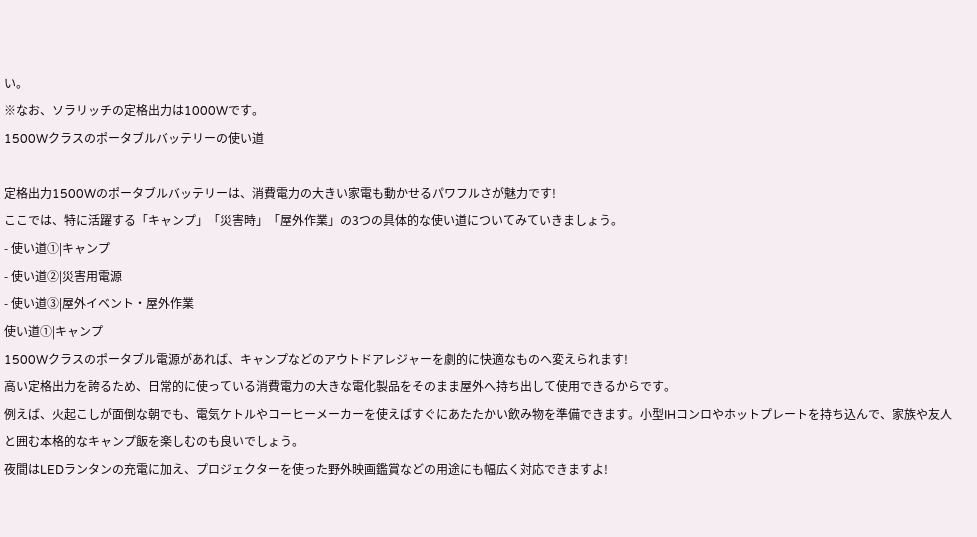い。
※なお、ソラリッチの定格出力は1000Wです。
1500Wクラスのポータブルバッテリーの使い道

定格出力1500Wのポータブルバッテリーは、消費電力の大きい家電も動かせるパワフルさが魅力です!
ここでは、特に活躍する「キャンプ」「災害時」「屋外作業」の3つの具体的な使い道についてみていきましょう。
- 使い道①|キャンプ
- 使い道②|災害用電源
- 使い道③|屋外イベント・屋外作業
使い道①|キャンプ
1500Wクラスのポータブル電源があれば、キャンプなどのアウトドアレジャーを劇的に快適なものへ変えられます!
高い定格出力を誇るため、日常的に使っている消費電力の大きな電化製品をそのまま屋外へ持ち出して使用できるからです。
例えば、火起こしが面倒な朝でも、電気ケトルやコーヒーメーカーを使えばすぐにあたたかい飲み物を準備できます。小型IHコンロやホットプレートを持ち込んで、家族や友人と囲む本格的なキャンプ飯を楽しむのも良いでしょう。
夜間はLEDランタンの充電に加え、プロジェクターを使った野外映画鑑賞などの用途にも幅広く対応できますよ!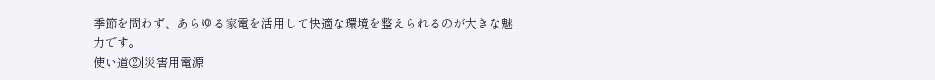季節を問わず、あらゆる家電を活用して快適な環境を整えられるのが大きな魅力です。
使い道②|災害用電源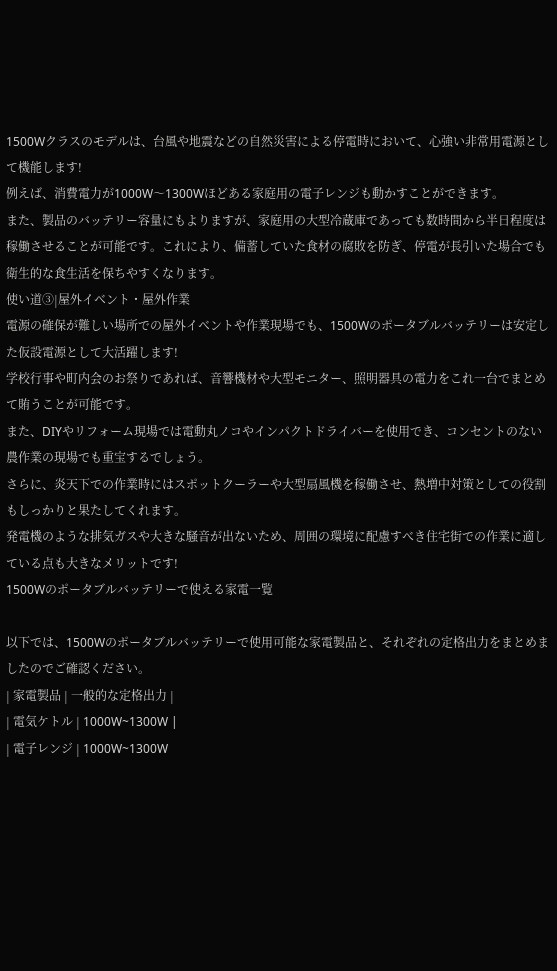1500Wクラスのモデルは、台風や地震などの自然災害による停電時において、心強い非常用電源として機能します!
例えば、消費電力が1000W〜1300Wほどある家庭用の電子レンジも動かすことができます。
また、製品のバッテリー容量にもよりますが、家庭用の大型冷蔵庫であっても数時間から半日程度は稼働させることが可能です。これにより、備蓄していた食材の腐敗を防ぎ、停電が長引いた場合でも衛生的な食生活を保ちやすくなります。
使い道③|屋外イベント・屋外作業
電源の確保が難しい場所での屋外イベントや作業現場でも、1500Wのポータブルバッテリーは安定した仮設電源として大活躍します!
学校行事や町内会のお祭りであれば、音響機材や大型モニター、照明器具の電力をこれ一台でまとめて賄うことが可能です。
また、DIYやリフォーム現場では電動丸ノコやインパクトドライバーを使用でき、コンセントのない農作業の現場でも重宝するでしょう。
さらに、炎天下での作業時にはスポットクーラーや大型扇風機を稼働させ、熱増中対策としての役割もしっかりと果たしてくれます。
発電機のような排気ガスや大きな騒音が出ないため、周囲の環境に配慮すべき住宅街での作業に適している点も大きなメリットです!
1500Wのポータブルバッテリーで使える家電一覧

以下では、1500Wのポータブルバッテリーで使用可能な家電製品と、それぞれの定格出力をまとめましたのでご確認ください。
| 家電製品 | 一般的な定格出力 |
| 電気ケトル | 1000W~1300W |
| 電子レンジ | 1000W~1300W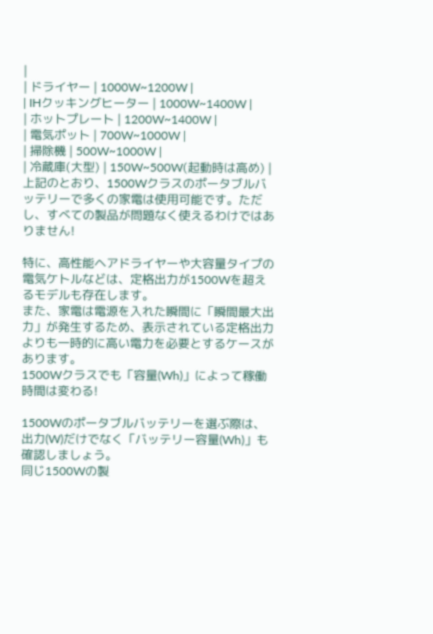|
| ドライヤー | 1000W~1200W |
| IHクッキングヒーター | 1000W~1400W |
| ホットプレート | 1200W~1400W |
| 電気ポット | 700W~1000W |
| 掃除機 | 500W~1000W |
| 冷蔵庫(大型) | 150W~500W(起動時は高め) |
上記のとおり、1500Wクラスのポータブルバッテリーで多くの家電は使用可能です。ただし、すべての製品が問題なく使えるわけではありません!

特に、高性能ヘアドライヤーや大容量タイプの電気ケトルなどは、定格出力が1500Wを超えるモデルも存在します。
また、家電は電源を入れた瞬間に「瞬間最大出力」が発生するため、表示されている定格出力よりも一時的に高い電力を必要とするケースがあります。
1500Wクラスでも「容量(Wh)」によって稼働時間は変わる!

1500Wのポータブルバッテリーを選ぶ際は、出力(W)だけでなく「バッテリー容量(Wh)」も確認しましょう。
同じ1500Wの製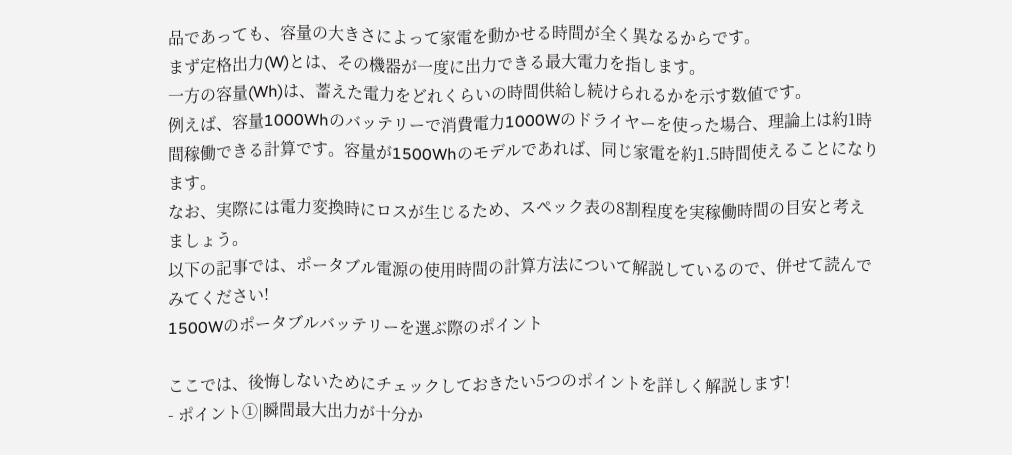品であっても、容量の大きさによって家電を動かせる時間が全く異なるからです。
まず定格出力(W)とは、その機器が一度に出力できる最大電力を指します。
一方の容量(Wh)は、蓄えた電力をどれくらいの時間供給し続けられるかを示す数値です。
例えば、容量1000Whのバッテリーで消費電力1000Wのドライヤーを使った場合、理論上は約1時間稼働できる計算です。容量が1500Whのモデルであれば、同じ家電を約1.5時間使えることになります。
なお、実際には電力変換時にロスが生じるため、スペック表の8割程度を実稼働時間の目安と考えましょう。
以下の記事では、ポータブル電源の使用時間の計算方法について解説しているので、併せて読んでみてください!
1500Wのポータブルバッテリーを選ぶ際のポイント

ここでは、後悔しないためにチェックしておきたい5つのポイントを詳しく解説します!
- ポイント①|瞬間最大出力が十分か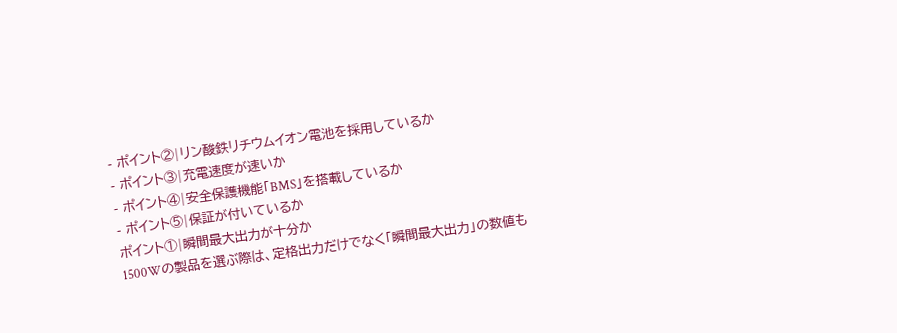- ポイント②|リン酸鉄リチウムイオン電池を採用しているか
- ポイント③|充電速度が速いか
- ポイント④|安全保護機能「BMS」を搭載しているか
- ポイント⑤|保証が付いているか
ポイント①|瞬間最大出力が十分か
1500Wの製品を選ぶ際は、定格出力だけでなく「瞬間最大出力」の数値も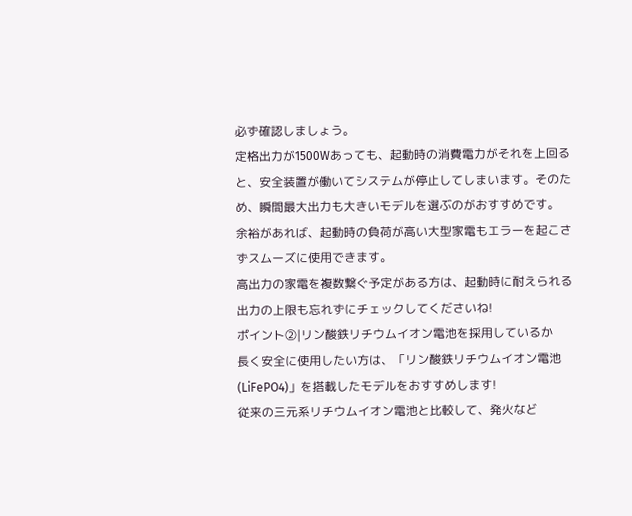必ず確認しましょう。
定格出力が1500Wあっても、起動時の消費電力がそれを上回ると、安全装置が働いてシステムが停止してしまいます。そのため、瞬間最大出力も大きいモデルを選ぶのがおすすめです。
余裕があれば、起動時の負荷が高い大型家電もエラーを起こさずスムーズに使用できます。
高出力の家電を複数繋ぐ予定がある方は、起動時に耐えられる出力の上限も忘れずにチェックしてくださいね!
ポイント②|リン酸鉄リチウムイオン電池を採用しているか
長く安全に使用したい方は、「リン酸鉄リチウムイオン電池(LiFePO4)」を搭載したモデルをおすすめします!
従来の三元系リチウムイオン電池と比較して、発火など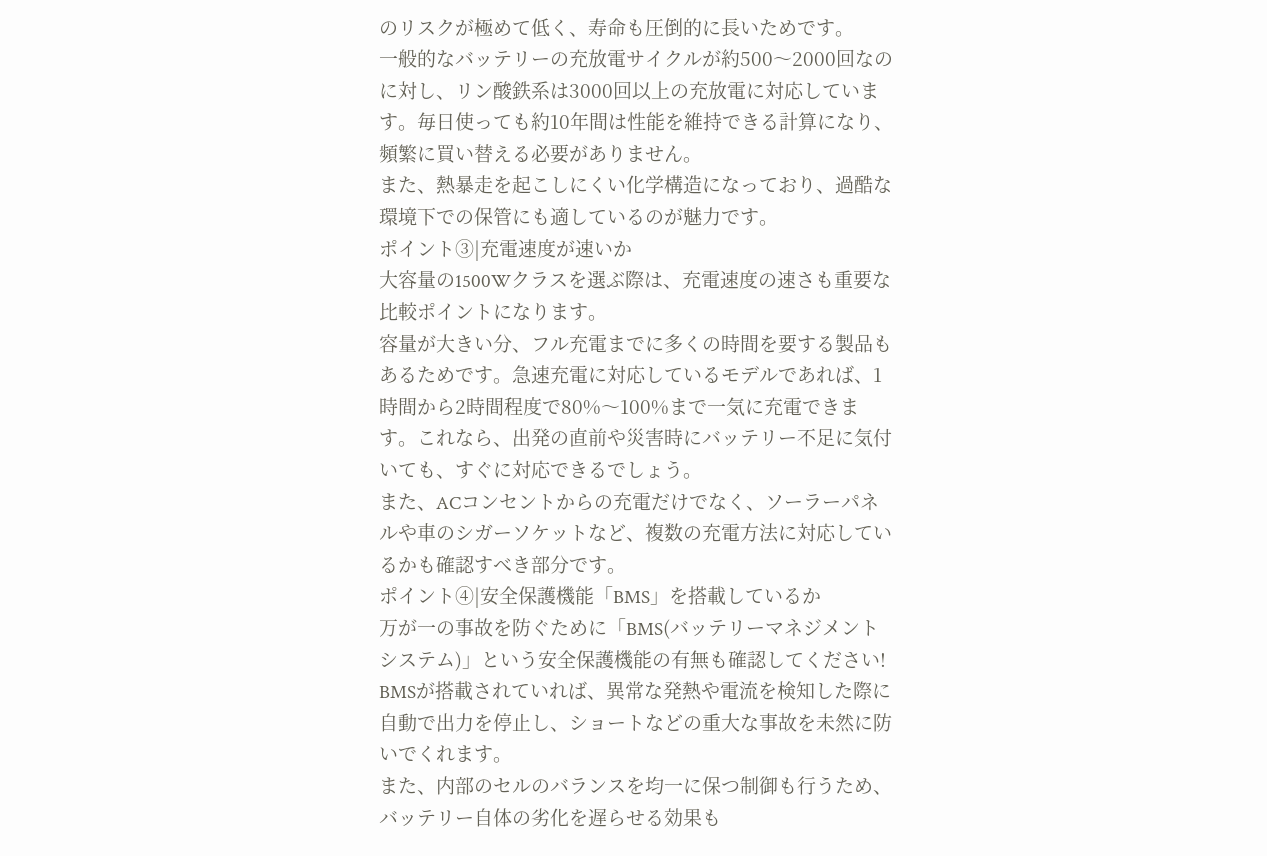のリスクが極めて低く、寿命も圧倒的に長いためです。
一般的なバッテリーの充放電サイクルが約500〜2000回なのに対し、リン酸鉄系は3000回以上の充放電に対応しています。毎日使っても約10年間は性能を維持できる計算になり、頻繁に買い替える必要がありません。
また、熱暴走を起こしにくい化学構造になっており、過酷な環境下での保管にも適しているのが魅力です。
ポイント③|充電速度が速いか
大容量の1500Wクラスを選ぶ際は、充電速度の速さも重要な比較ポイントになります。
容量が大きい分、フル充電までに多くの時間を要する製品もあるためです。急速充電に対応しているモデルであれば、1時間から2時間程度で80%〜100%まで一気に充電できます。これなら、出発の直前や災害時にバッテリー不足に気付いても、すぐに対応できるでしょう。
また、ACコンセントからの充電だけでなく、ソーラーパネルや車のシガーソケットなど、複数の充電方法に対応しているかも確認すべき部分です。
ポイント④|安全保護機能「BMS」を搭載しているか
万が一の事故を防ぐために「BMS(バッテリーマネジメントシステム)」という安全保護機能の有無も確認してください!
BMSが搭載されていれば、異常な発熱や電流を検知した際に自動で出力を停止し、ショートなどの重大な事故を未然に防いでくれます。
また、内部のセルのバランスを均一に保つ制御も行うため、バッテリー自体の劣化を遅らせる効果も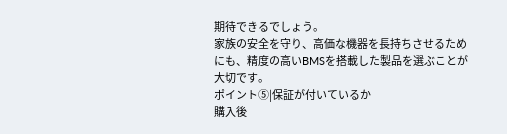期待できるでしょう。
家族の安全を守り、高価な機器を長持ちさせるためにも、精度の高いBMSを搭載した製品を選ぶことが大切です。
ポイント⑤|保証が付いているか
購入後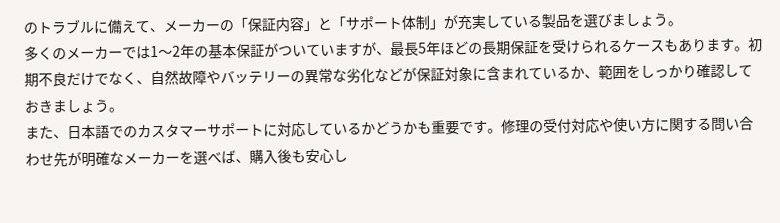のトラブルに備えて、メーカーの「保証内容」と「サポート体制」が充実している製品を選びましょう。
多くのメーカーでは1〜2年の基本保証がついていますが、最長5年ほどの長期保証を受けられるケースもあります。初期不良だけでなく、自然故障やバッテリーの異常な劣化などが保証対象に含まれているか、範囲をしっかり確認しておきましょう。
また、日本語でのカスタマーサポートに対応しているかどうかも重要です。修理の受付対応や使い方に関する問い合わせ先が明確なメーカーを選べば、購入後も安心し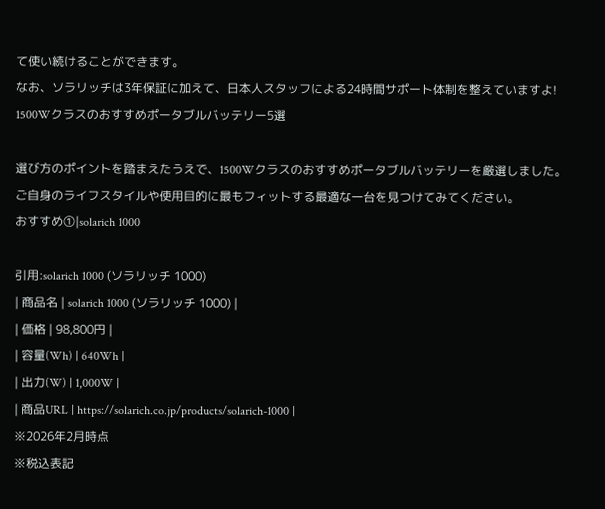て使い続けることができます。
なお、ソラリッチは3年保証に加えて、日本人スタッフによる24時間サポート体制を整えていますよ!
1500Wクラスのおすすめポータブルバッテリー5選

選び方のポイントを踏まえたうえで、1500Wクラスのおすすめポータブルバッテリーを厳選しました。
ご自身のライフスタイルや使用目的に最もフィットする最適な一台を見つけてみてください。
おすすめ①|solarich 1000

引用:solarich 1000 (ソラリッチ 1000)
| 商品名 | solarich 1000 (ソラリッチ 1000) |
| 価格 | 98,800円 |
| 容量(Wh) | 640Wh |
| 出力(W) | 1,000W |
| 商品URL | https://solarich.co.jp/products/solarich-1000 |
※2026年2月時点
※税込表記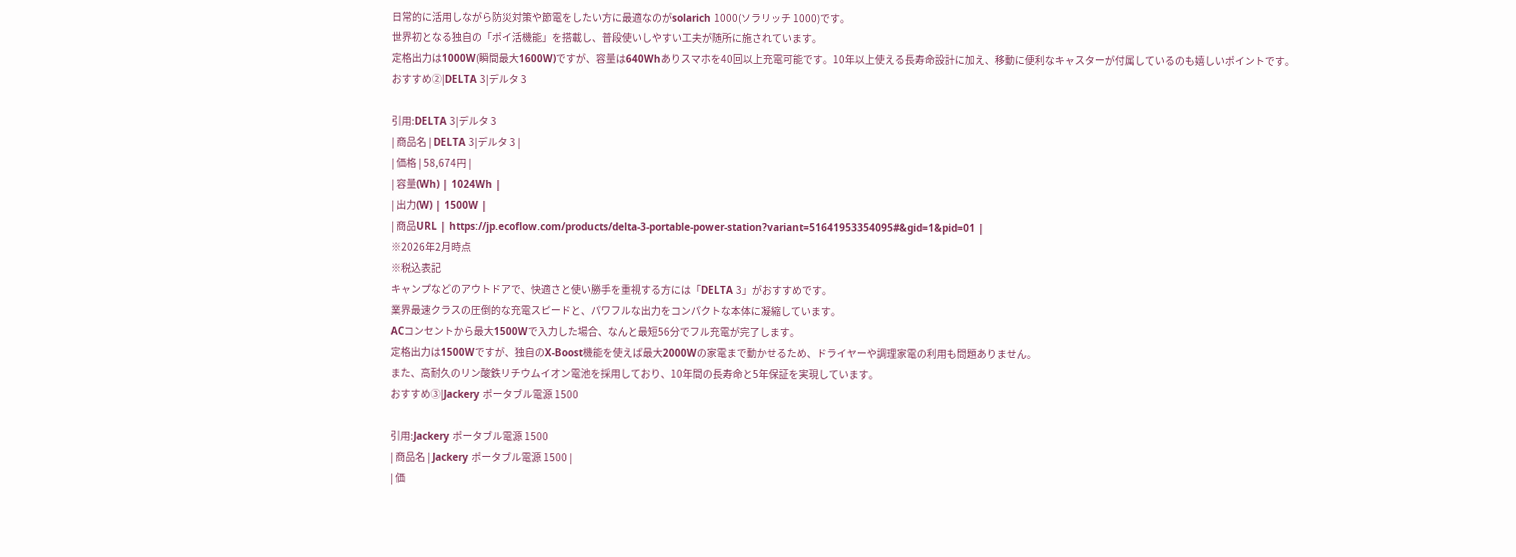日常的に活用しながら防災対策や節電をしたい方に最適なのがsolarich 1000(ソラリッチ 1000)です。
世界初となる独自の「ポイ活機能」を搭載し、普段使いしやすい工夫が随所に施されています。
定格出力は1000W(瞬間最大1600W)ですが、容量は640Whありスマホを40回以上充電可能です。10年以上使える長寿命設計に加え、移動に便利なキャスターが付属しているのも嬉しいポイントです。
おすすめ②|DELTA 3|デルタ 3

引用:DELTA 3|デルタ 3
| 商品名 | DELTA 3|デルタ 3 |
| 価格 | 58,674円 |
| 容量(Wh) | 1024Wh |
| 出力(W) | 1500W |
| 商品URL | https://jp.ecoflow.com/products/delta-3-portable-power-station?variant=51641953354095#&gid=1&pid=01 |
※2026年2月時点
※税込表記
キャンプなどのアウトドアで、快適さと使い勝手を重視する方には「DELTA 3」がおすすめです。
業界最速クラスの圧倒的な充電スピードと、パワフルな出力をコンパクトな本体に凝縮しています。
ACコンセントから最大1500Wで入力した場合、なんと最短56分でフル充電が完了します。
定格出力は1500Wですが、独自のX-Boost機能を使えば最大2000Wの家電まで動かせるため、ドライヤーや調理家電の利用も問題ありません。
また、高耐久のリン酸鉄リチウムイオン電池を採用しており、10年間の長寿命と5年保証を実現しています。
おすすめ③|Jackery ポータブル電源 1500

引用:Jackery ポータブル電源 1500
| 商品名 | Jackery ポータブル電源 1500 |
| 価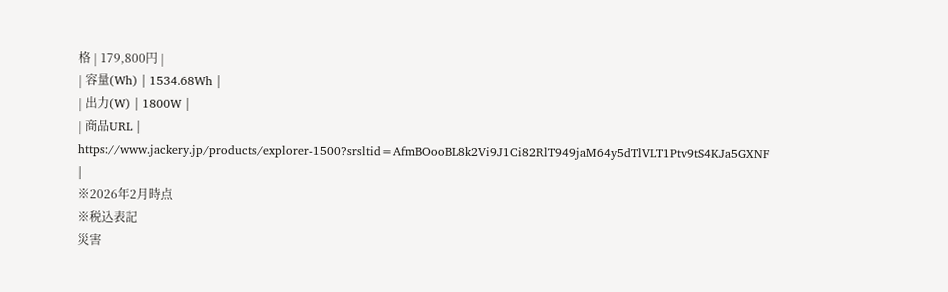格 | 179,800円 |
| 容量(Wh) | 1534.68Wh |
| 出力(W) | 1800W |
| 商品URL | https://www.jackery.jp/products/explorer-1500?srsltid=AfmBOooBL8k2Vi9J1Ci82RlT949jaM64y5dTlVLT1Ptv9tS4KJa5GXNF |
※2026年2月時点
※税込表記
災害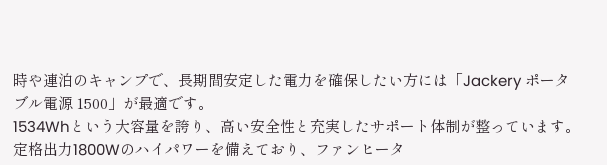時や連泊のキャンプで、長期間安定した電力を確保したい方には「Jackery ポータブル電源 1500」が最適です。
1534Whという大容量を誇り、高い安全性と充実したサポート体制が整っています。
定格出力1800Wのハイパワーを備えており、ファンヒータ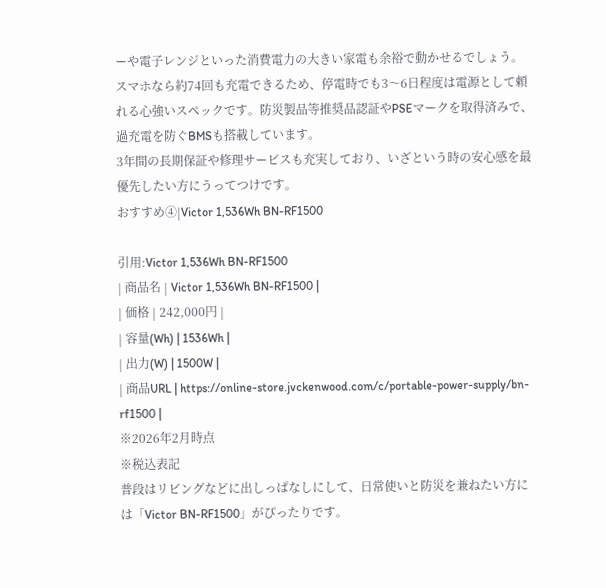ーや電子レンジといった消費電力の大きい家電も余裕で動かせるでしょう。
スマホなら約74回も充電できるため、停電時でも3〜6日程度は電源として頼れる心強いスペックです。防災製品等推奨品認証やPSEマークを取得済みで、過充電を防ぐBMSも搭載しています。
3年間の長期保証や修理サービスも充実しており、いざという時の安心感を最優先したい方にうってつけです。
おすすめ④|Victor 1,536Wh BN-RF1500

引用:Victor 1,536Wh BN-RF1500
| 商品名 | Victor 1,536Wh BN-RF1500 |
| 価格 | 242,000円 |
| 容量(Wh) | 1536Wh |
| 出力(W) | 1500W |
| 商品URL | https://online-store.jvckenwood.com/c/portable-power-supply/bn-rf1500 |
※2026年2月時点
※税込表記
普段はリビングなどに出しっぱなしにして、日常使いと防災を兼ねたい方には「Victor BN-RF1500」がぴったりです。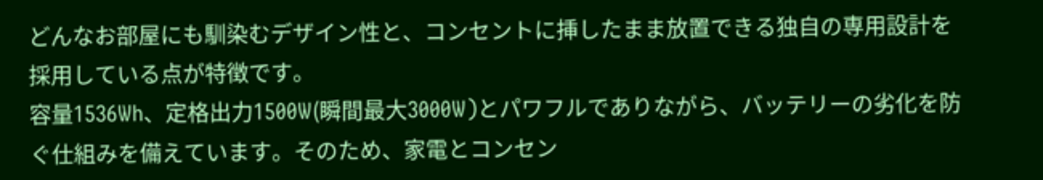どんなお部屋にも馴染むデザイン性と、コンセントに挿したまま放置できる独自の専用設計を採用している点が特徴です。
容量1536Wh、定格出力1500W(瞬間最大3000W)とパワフルでありながら、バッテリーの劣化を防ぐ仕組みを備えています。そのため、家電とコンセン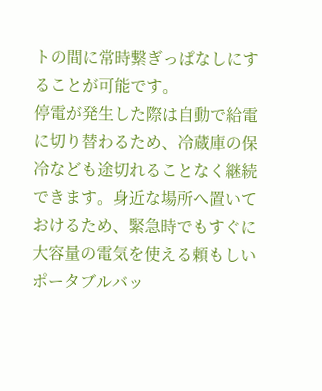トの間に常時繋ぎっぱなしにすることが可能です。
停電が発生した際は自動で給電に切り替わるため、冷蔵庫の保冷なども途切れることなく継続できます。身近な場所へ置いておけるため、緊急時でもすぐに大容量の電気を使える頼もしいポータブルバッ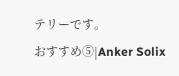テリーです。
おすすめ⑤|Anker Solix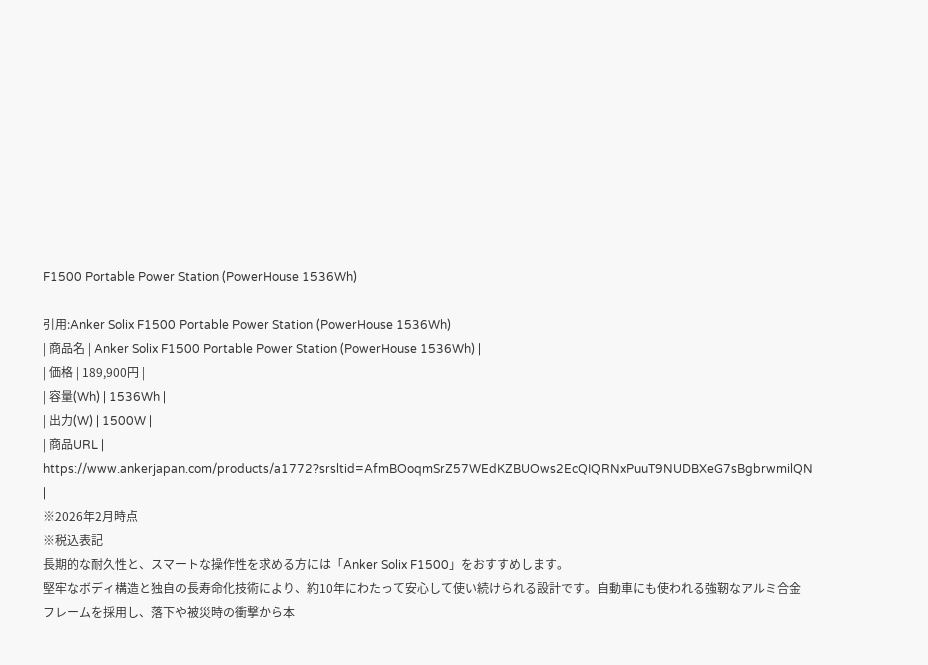F1500 Portable Power Station (PowerHouse 1536Wh)

引用:Anker Solix F1500 Portable Power Station (PowerHouse 1536Wh)
| 商品名 | Anker Solix F1500 Portable Power Station (PowerHouse 1536Wh) |
| 価格 | 189,900円 |
| 容量(Wh) | 1536Wh |
| 出力(W) | 1500W |
| 商品URL | https://www.ankerjapan.com/products/a1772?srsltid=AfmBOoqmSrZ57WEdKZBUOws2EcQIQRNxPuuT9NUDBXeG7sBgbrwmilQN |
※2026年2月時点
※税込表記
長期的な耐久性と、スマートな操作性を求める方には「Anker Solix F1500」をおすすめします。
堅牢なボディ構造と独自の長寿命化技術により、約10年にわたって安心して使い続けられる設計です。自動車にも使われる強靭なアルミ合金フレームを採用し、落下や被災時の衝撃から本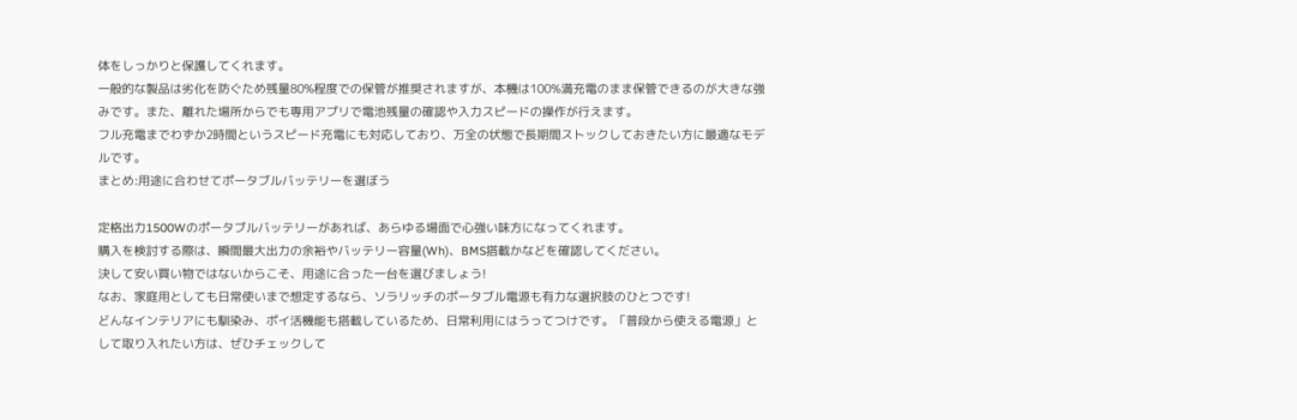体をしっかりと保護してくれます。
一般的な製品は劣化を防ぐため残量80%程度での保管が推奨されますが、本機は100%満充電のまま保管できるのが大きな強みです。また、離れた場所からでも専用アプリで電池残量の確認や入力スピードの操作が行えます。
フル充電までわずか2時間というスピード充電にも対応しており、万全の状態で長期間ストックしておきたい方に最適なモデルです。
まとめ:用途に合わせてポータブルバッテリーを選ぼう

定格出力1500Wのポータブルバッテリーがあれば、あらゆる場面で心強い味方になってくれます。
購入を検討する際は、瞬間最大出力の余裕やバッテリー容量(Wh)、BMS搭載かなどを確認してください。
決して安い買い物ではないからこそ、用途に合った一台を選びましょう!
なお、家庭用としても日常使いまで想定するなら、ソラリッチのポータブル電源も有力な選択肢のひとつです!
どんなインテリアにも馴染み、ポイ活機能も搭載しているため、日常利用にはうってつけです。「普段から使える電源」として取り入れたい方は、ぜひチェックして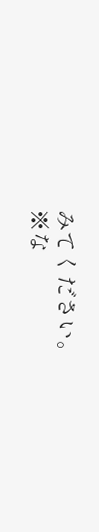みてください。
※な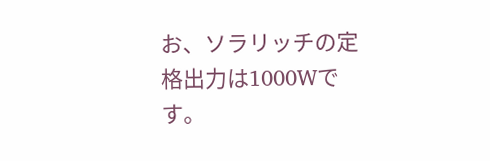お、ソラリッチの定格出力は1000Wです。